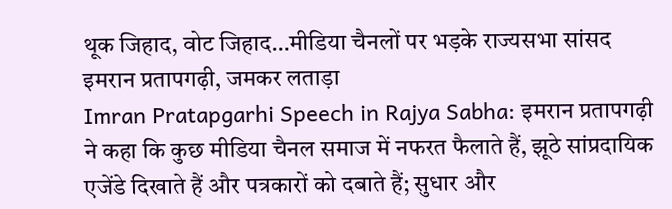थूक जिहाद, वोट जिहाद…मीडिया चैनलों पर भड़के राज्यसभा सांसद इमरान प्रतापगढ़ी, जमकर लताड़ा
Imran Pratapgarhi Speech in Rajya Sabha: इमरान प्रतापगढ़ी ने कहा कि कुछ मीडिया चैनल समाज में नफरत फैलाते हैं, झूठे सांप्रदायिक एजेंडे दिखाते हैं और पत्रकारों को दबाते हैं; सुधार और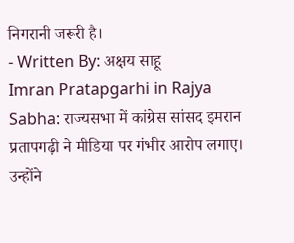निगरानी जरूरी है।
- Written By: अक्षय साहू
Imran Pratapgarhi in Rajya Sabha: राज्यसभा में कांग्रेस सांसद इमरान प्रतापगढ़ी ने मीडिया पर गंभीर आरोप लगाए। उन्होंने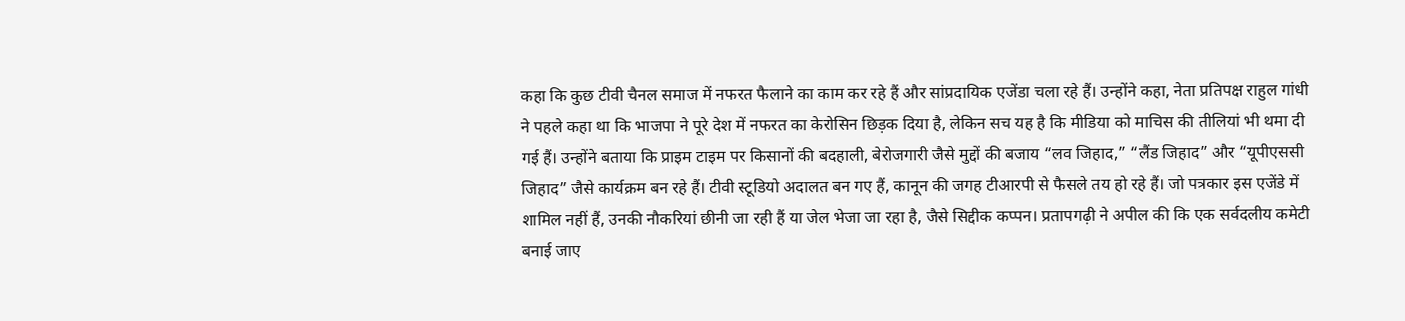कहा कि कुछ टीवी चैनल समाज में नफरत फैलाने का काम कर रहे हैं और सांप्रदायिक एजेंडा चला रहे हैं। उन्होंने कहा, नेता प्रतिपक्ष राहुल गांधी ने पहले कहा था कि भाजपा ने पूरे देश में नफरत का केरोसिन छिड़क दिया है, लेकिन सच यह है कि मीडिया को माचिस की तीलियां भी थमा दी गई हैं। उन्होंने बताया कि प्राइम टाइम पर किसानों की बदहाली, बेरोजगारी जैसे मुद्दों की बजाय “लव जिहाद,” “लैंड जिहाद” और “यूपीएससी जिहाद” जैसे कार्यक्रम बन रहे हैं। टीवी स्टूडियो अदालत बन गए हैं, कानून की जगह टीआरपी से फैसले तय हो रहे हैं। जो पत्रकार इस एजेंडे में शामिल नहीं हैं, उनकी नौकरियां छीनी जा रही हैं या जेल भेजा जा रहा है, जैसे सिद्दीक कप्पन। प्रतापगढ़ी ने अपील की कि एक सर्वदलीय कमेटी बनाई जाए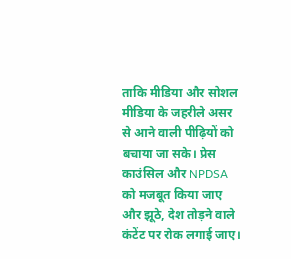ताकि मीडिया और सोशल मीडिया के जहरीले असर से आने वाली पीढ़ियों को बचाया जा सके। प्रेस काउंसिल और NPDSA को मजबूत किया जाए और झूठे, देश तोड़ने वाले कंटेंट पर रोक लगाई जाए।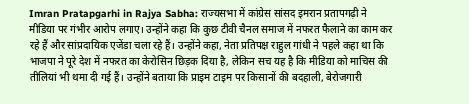Imran Pratapgarhi in Rajya Sabha: राज्यसभा में कांग्रेस सांसद इमरान प्रतापगढ़ी ने मीडिया पर गंभीर आरोप लगाए। उन्होंने कहा कि कुछ टीवी चैनल समाज में नफरत फैलाने का काम कर रहे हैं और सांप्रदायिक एजेंडा चला रहे हैं। उन्होंने कहा, नेता प्रतिपक्ष राहुल गांधी ने पहले कहा था कि भाजपा ने पूरे देश में नफरत का केरोसिन छिड़क दिया है, लेकिन सच यह है कि मीडिया को माचिस की तीलियां भी थमा दी गई हैं। उन्होंने बताया कि प्राइम टाइम पर किसानों की बदहाली, बेरोजगारी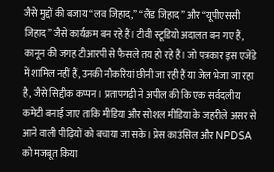जैसे मुद्दों की बजाय “लव जिहाद,” “लैंड जिहाद” और “यूपीएससी जिहाद” जैसे कार्यक्रम बन रहे हैं। टीवी स्टूडियो अदालत बन गए हैं, कानून की जगह टीआरपी से फैसले तय हो रहे हैं। जो पत्रकार इस एजेंडे में शामिल नहीं हैं, उनकी नौकरियां छीनी जा रही हैं या जेल भेजा जा रहा है, जैसे सिद्दीक कप्पन। प्रतापगढ़ी ने अपील की कि एक सर्वदलीय कमेटी बनाई जाए ताकि मीडिया और सोशल मीडिया के जहरीले असर से आने वाली पीढ़ियों को बचाया जा सके। प्रेस काउंसिल और NPDSA को मजबूत किया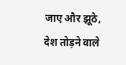जाए और झूठे, देश तोड़ने वाले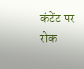कंटेंट पर रोक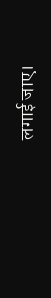लगाई जाए।